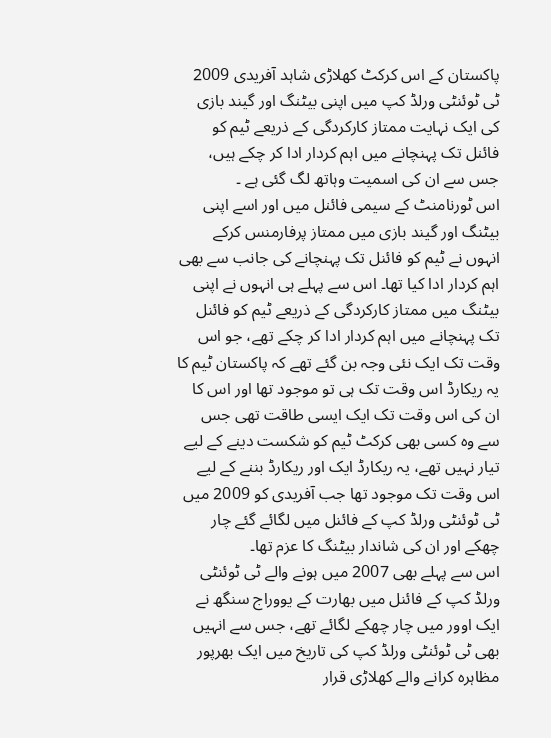پاکستان کے اس کرکٹ کھلاڑی شاہد آفریدی 2009 ٹی ٹوئنٹی ورلڈ کپ میں اپنی بیٹنگ اور گیند بازی کی ایک نہایت ممتاز کارکردگی کے ذریعے ٹیم کو فائنل تک پہنچانے میں اہم کردار ادا کر چکے ہیں، جس سے ان کی اسمیت وہاتھ لگ گئی ہے ۔
اس ٹورنامنٹ کے سیمی فائنل میں اور اسے اپنی بیٹنگ اور گیند بازی میں ممتاز پرفارمنس کرکے انہوں نے ٹیم کو فائنل تک پہنچانے کی جانب سے بھی اہم کردار ادا کیا تھا۔ اس سے پہلے ہی انہوں نے اپنی بیٹنگ میں ممتاز کارکردگی کے ذریعے ٹیم کو فائنل تک پہنچانے میں اہم کردار ادا کر چکے تھے، جو اس وقت تک ایک نئی وجہ بن گئے تھے کہ پاکستان ٹیم کا یہ ریکارڈ اس وقت تک ہی تو موجود تھا اور اس کا ان کی اس وقت تک ایک ایسی طاقت تھی جس سے وہ کسی بھی کرکٹ ٹیم کو شکست دینے کے لیے تیار نہیں تھے، یہ ریکارڈ ایک اور ریکارڈ بننے کے لیے اس وقت تک موجود تھا جب آفریدی کو 2009 میں ٹی ٹوئنٹی ورلڈ کپ کے فائنل میں لگائے گئے چار چھکے اور ان کی شاندار بیٹنگ کا عزم تھا۔
اس سے پہلے بھی 2007 میں ہونے والے ٹی ٹوئنٹی ورلڈ کپ کے فائنل میں بھارت کے یووراج سنگھ نے ایک اوور میں چار چھکے لگائے تھے، جس سے انہیں بھی ٹی ٹوئنٹی ورلڈ کپ کی تاریخ میں ایک بھرپور مظاہرہ کرانے والے کھلاڑی قرار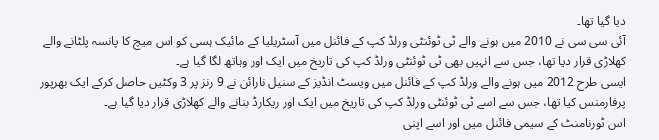دیا گیا تھا۔
آئی سی سی نے 2010 میں ہونے والے ٹی ٹوئنٹی ورلڈ کپ کے فائنل میں آسٹریلیا کے مائیک ہسی کو اس میچ کا پانسہ پلٹانے والے کھلاڑی قرار دیا تھا، جس سے انہیں بھی ٹی ٹوئنٹی ورلڈ کپ کی تاریخ میں ایک اور وہاتھ لگا گیا ہے۔
ایسی طرح 2012 میں ہونے والے ورلڈ کپ کے فائنل میں ویسٹ انڈیز کے سنیل نارائن نے 9 رنز پر 3 وکٹیں حاصل کرکے ایک بھرپور پرفارمنس کیا تھا، جس سے اسے ٹی ٹوئنٹی ورلڈ کپ کی تاریخ میں ایک اور ریکارڈ بنانے والے کھلاڑی قرار دیا گیا ہے۔
اس ٹورنامنٹ کے سیمی فائنل میں اور اسے اپنی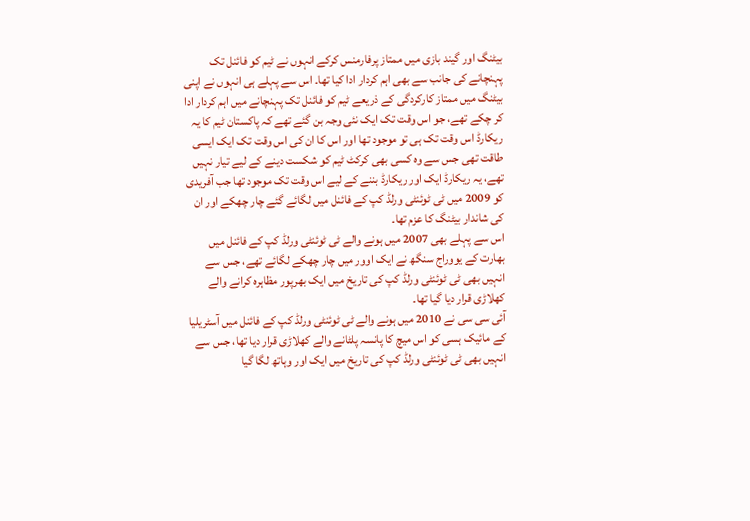بیٹنگ اور گیند بازی میں ممتاز پرفارمنس کرکے انہوں نے ٹیم کو فائنل تک پہنچانے کی جانب سے بھی اہم کردار ادا کیا تھا۔ اس سے پہلے ہی انہوں نے اپنی بیٹنگ میں ممتاز کارکردگی کے ذریعے ٹیم کو فائنل تک پہنچانے میں اہم کردار ادا کر چکے تھے، جو اس وقت تک ایک نئی وجہ بن گئے تھے کہ پاکستان ٹیم کا یہ ریکارڈ اس وقت تک ہی تو موجود تھا اور اس کا ان کی اس وقت تک ایک ایسی طاقت تھی جس سے وہ کسی بھی کرکٹ ٹیم کو شکست دینے کے لیے تیار نہیں تھے، یہ ریکارڈ ایک اور ریکارڈ بننے کے لیے اس وقت تک موجود تھا جب آفریدی کو 2009 میں ٹی ٹوئنٹی ورلڈ کپ کے فائنل میں لگائے گئے چار چھکے اور ان کی شاندار بیٹنگ کا عزم تھا۔
اس سے پہلے بھی 2007 میں ہونے والے ٹی ٹوئنٹی ورلڈ کپ کے فائنل میں بھارت کے یووراج سنگھ نے ایک اوور میں چار چھکے لگائے تھے، جس سے انہیں بھی ٹی ٹوئنٹی ورلڈ کپ کی تاریخ میں ایک بھرپور مظاہرہ کرانے والے کھلاڑی قرار دیا گیا تھا۔
آئی سی سی نے 2010 میں ہونے والے ٹی ٹوئنٹی ورلڈ کپ کے فائنل میں آسٹریلیا کے مائیک ہسی کو اس میچ کا پانسہ پلٹانے والے کھلاڑی قرار دیا تھا، جس سے انہیں بھی ٹی ٹوئنٹی ورلڈ کپ کی تاریخ میں ایک اور وہاتھ لگا گیا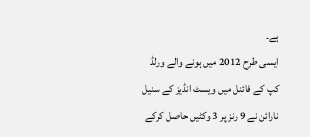ہے۔
ایسی طرح 2012 میں ہونے والے ورلڈ کپ کے فائنل میں ویسٹ انڈیز کے سنیل نارائن نے 9 رنز پر 3 وکٹیں حاصل کرکے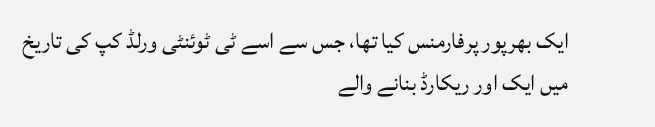ایک بھرپور پرفارمنس کیا تھا، جس سے اسے ٹی ٹوئنٹی ورلڈ کپ کی تاریخ میں ایک اور ریکارڈ بنانے والے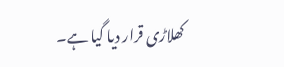کھلاڑی قرار دیا گیا ہے۔